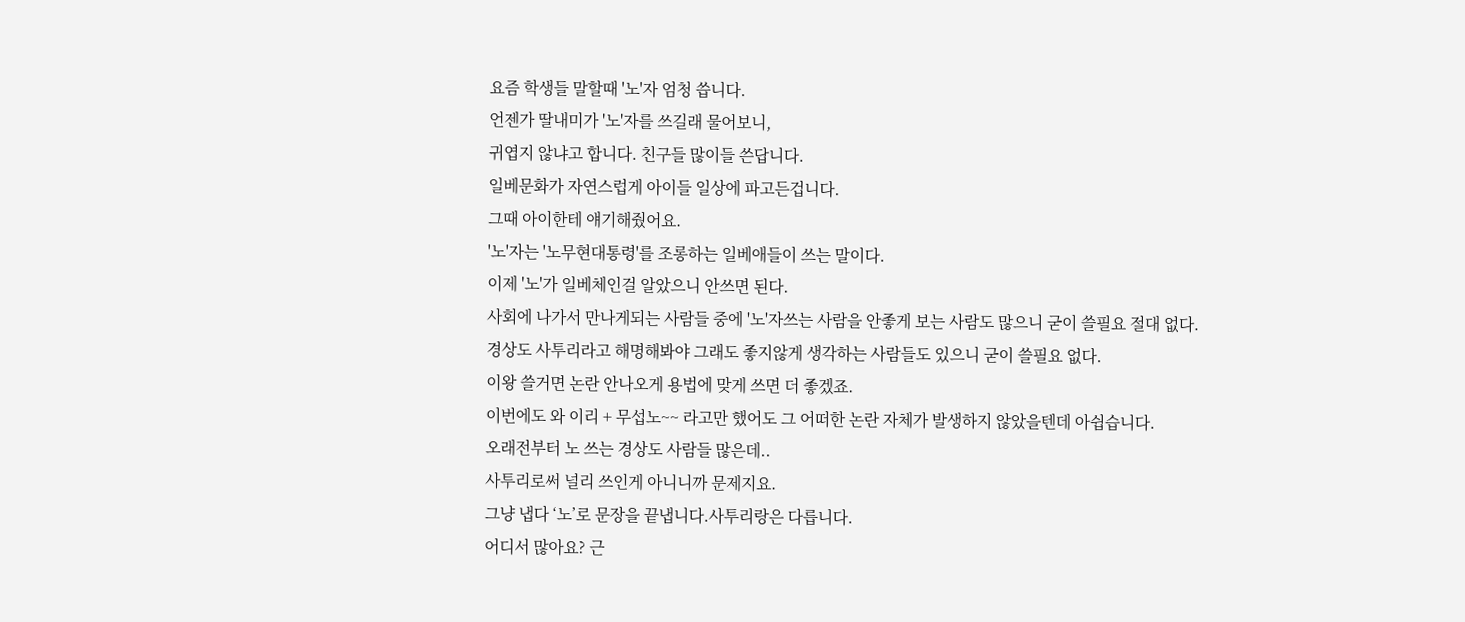요즘 학생들 말할때 '노'자 엄청 씁니다.
언젠가 딸내미가 '노'자를 쓰길래 물어보니,
귀엽지 않냐고 합니다. 친구들 많이들 쓴답니다.
일베문화가 자연스럽게 아이들 일상에 파고든겁니다.
그때 아이한테 얘기해줬어요.
'노'자는 '노무현대통령'를 조롱하는 일베애들이 쓰는 말이다.
이제 '노'가 일베체인걸 알았으니 안쓰면 된다.
사회에 나가서 만나게되는 사람들 중에 '노'자쓰는 사람을 안좋게 보는 사람도 많으니 굳이 쓸필요 절대 없다.
경상도 사투리라고 해명해봐야 그래도 좋지않게 생각하는 사람들도 있으니 굳이 쓸필요 없다.
이왕 쓸거면 논란 안나오게 용법에 맞게 쓰면 더 좋겠죠.
이번에도 와 이리 + 무섭노~~ 라고만 했어도 그 어떠한 논란 자체가 발생하지 않았을텐데 아쉽습니다.
오래전부터 노 쓰는 경상도 사람들 많은데..
사투리로써 널리 쓰인게 아니니까 문제지요.
그냥 냅다 ‘노’로 문장을 끝냅니다.사투리랑은 다릅니다.
어디서 많아요? 근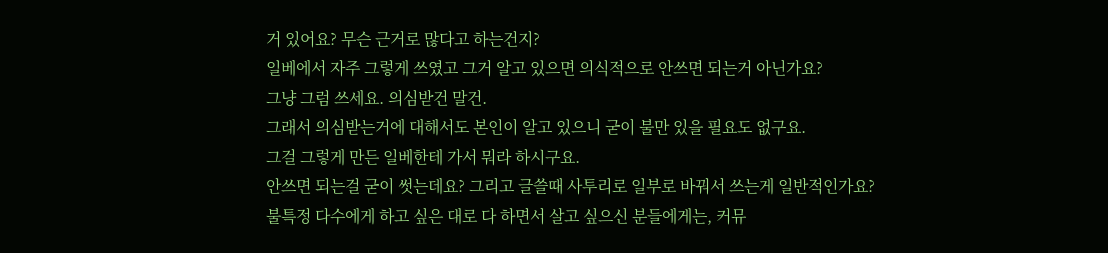거 있어요? 무슨 근거로 많다고 하는건지?
일베에서 자주 그렇게 쓰였고 그거 알고 있으면 의식적으로 안쓰면 되는거 아닌가요?
그냥 그럼 쓰세요. 의심받건 말건.
그래서 의심받는거에 대해서도 본인이 알고 있으니 굳이 불만 있을 필요도 없구요.
그걸 그렇게 만든 일베한테 가서 뭐라 하시구요.
안쓰면 되는걸 굳이 썻는데요? 그리고 글쓸때 사투리로 일부로 바꿔서 쓰는게 일반적인가요?
불특정 다수에게 하고 싶은 대로 다 하면서 살고 싶으신 분들에게는, 커뮤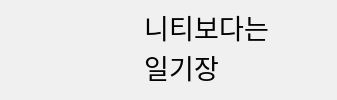니티보다는 일기장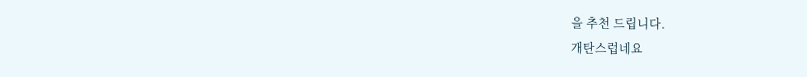을 추천 드립니다.
개탄스럽네요